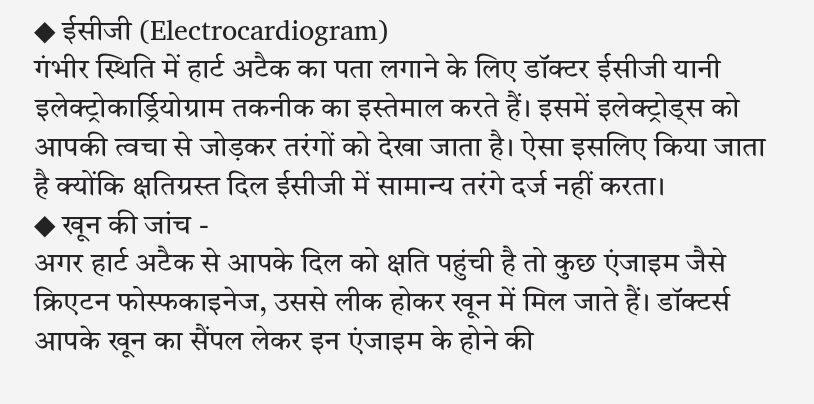◆ ईसीजी (Electrocardiogram)
गंभीर स्थिति में हार्ट अटैक का पता लगाने के लिए डॉक्टर ईसीजी यानी इलेक्ट्रोकार्ड्रियोग्राम तकनीक का इस्तेमाल करते हैं। इसमें इलेक्ट्रोड्स को आपकी त्वचा से जोड़कर तरंगों को देखा जाता है। ऐसा इसलिए किया जाता है क्योंकि क्षतिग्रस्त दिल ईसीजी में सामान्य तरंगे दर्ज नहीं करता।
◆ खून की जांच -
अगर हार्ट अटैक से आपके दिल को क्षति पहुंची है तो कुछ एंजाइम जैसे क्रिएटन फोस्फकाइनेज, उससे लीक होकर खून में मिल जाते हैं। डॉक्टर्स आपके खून का सैंपल लेकर इन एंजाइम के होने की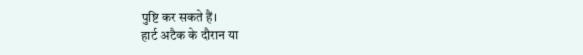पुष्टि कर सकते हैं।
हार्ट अटैक के दौरान या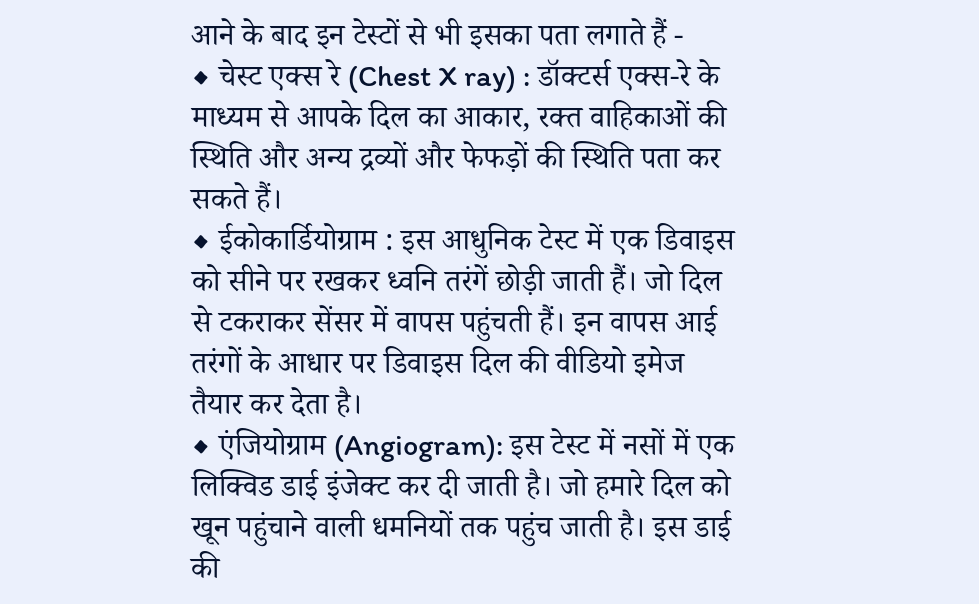आने के बाद इन टेस्टों से भी इसका पता लगाते हैं -
◆ चेस्ट एक्स रे (Chest X ray) : डॉक्टर्स एक्स-रे के माध्यम से आपके दिल का आकार, रक्त वाहिकाओं की स्थिति और अन्य द्रव्यों और फेफड़ों की स्थिति पता कर सकते हैं।
◆ ईकोकार्डियोग्राम : इस आधुनिक टेस्ट में एक डिवाइस को सीने पर रखकर ध्वनि तरंगें छोड़ी जाती हैं। जो दिल से टकराकर सेंसर में वापस पहुंचती हैं। इन वापस आई तरंगों के आधार पर डिवाइस दिल की वीडियो इमेज तैयार कर देता है।
◆ एंजियोग्राम (Angiogram): इस टेस्ट में नसों में एक लिक्विड डाई इंजेक्ट कर दी जाती है। जो हमारे दिल को खून पहुंचाने वाली धमनियों तक पहुंच जाती है। इस डाई की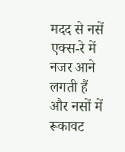मदद से नसें एक्स-रे में नजर आने लगती हैं और नसों में रूकावट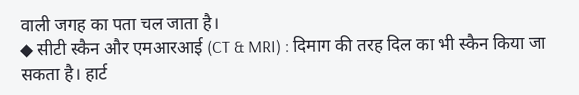वाली जगह का पता चल जाता है।
◆ सीटी स्कैन और एमआरआई (CT & MRI) : दिमाग की तरह दिल का भी स्कैन किया जा सकता है। हार्ट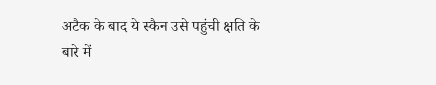अटैक के बाद ये स्कैन उसे पहुंची क्षति के बारे में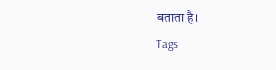बताता है।
Tags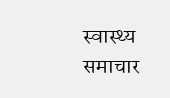स्वास्थ्य समाचार